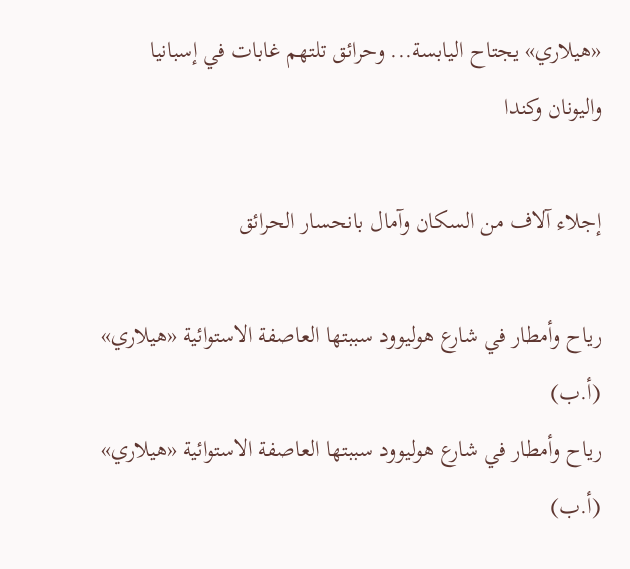«هيلاري» يجتاح اليابسة... وحرائق تلتهم غابات في إسبانيا واليونان وكندا

إجلاء آلاف من السكان وآمال بانحسار الحرائق

رياح وأمطار في شارع هوليوود سببتها العاصفة الاستوائية «هيلاري» (أ.ب)
رياح وأمطار في شارع هوليوود سببتها العاصفة الاستوائية «هيلاري» (أ.ب)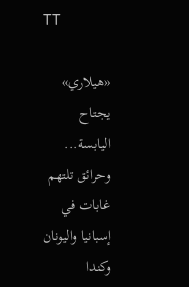TT

«هيلاري» يجتاح اليابسة... وحرائق تلتهم غابات في إسبانيا واليونان وكندا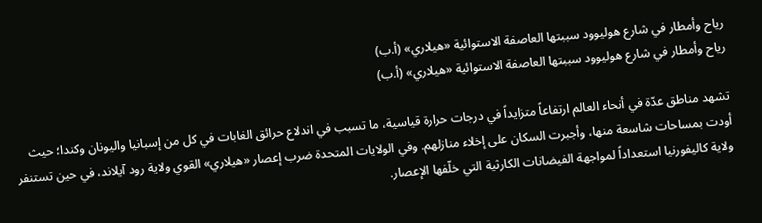رياح وأمطار في شارع هوليوود سببتها العاصفة الاستوائية «هيلاري» (أ.ب)
رياح وأمطار في شارع هوليوود سببتها العاصفة الاستوائية «هيلاري» (أ.ب)

تشهد مناطق عدّة في أنحاء العالم ارتفاعاً متزايداً في درجات حرارة قياسية، ما تسبب في اندلاع حرائق الغابات في كل من إسبانيا واليونان وكندا؛ حيث أودت بمساحات شاسعة منها، وأجبرت السكان على إخلاء منازلهم. وفي الولايات المتحدة ضرب إعصار «هيلاري» القوي ولاية رود آيلاند، في حين تستنفر ولاية كاليفورنيا استعداداً لمواجهة الفيضانات الكارثية التي خلّفها الإعصار.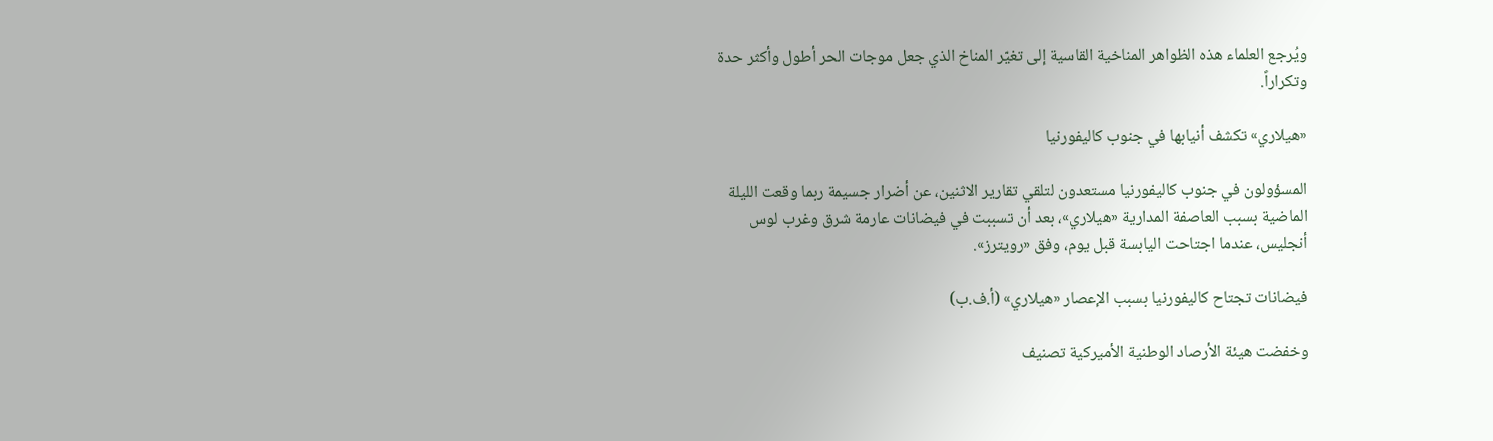ويُرجع العلماء هذه الظواهر المناخية القاسية إلى تغيّر المناخ الذي جعل موجات الحر أطول وأكثر حدة وتكراراً.

«هيلاري» تكشف أنيابها في جنوب كاليفورنيا

المسؤولون في جنوب كاليفورنيا مستعدون لتلقي تقارير الاثنين، عن أضرار جسيمة ربما وقعت الليلة الماضية بسبب العاصفة المدارية «هيلاري»، بعد أن تسببت في فيضانات عارمة شرق وغرب لوس أنجليس، عندما اجتاحت اليابسة قبل يوم، وفق «رويترز».

فيضانات تجتاح كاليفورنيا بسبب الإعصار «هيلاري» (أ.ف.ب)

وخفضت هيئة الأرصاد الوطنية الأميركية تصنيف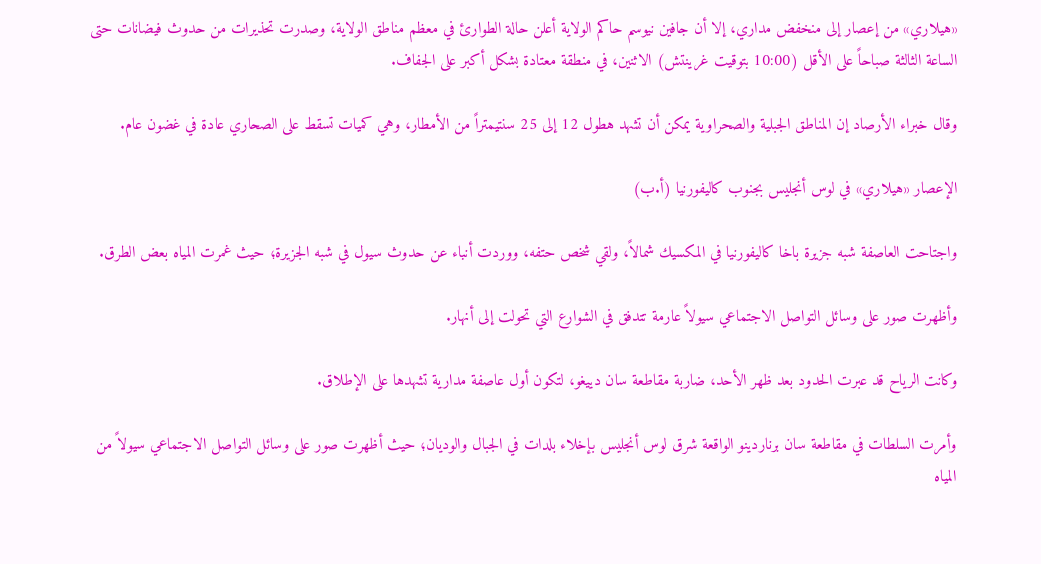«هيلاري» من إعصار إلى منخفض مداري، إلا أن جافين نيوسم حاكم الولاية أعلن حالة الطوارئ في معظم مناطق الولاية، وصدرت تحذيرات من حدوث فيضانات حتى الساعة الثالثة صباحاً على الأقل (10:00 بتوقيت غرينتش) الاثنين، في منطقة معتادة بشكل أكبر على الجفاف.

وقال خبراء الأرصاد إن المناطق الجبلية والصحراوية يمكن أن تشهد هطول 12 إلى 25 سنتيمتراً من الأمطار، وهي كميات تسقط على الصحاري عادة في غضون عام.

الإعصار «هيلاري» في لوس أنجليس بجنوب كاليفورنيا (أ.ب)

واجتاحت العاصفة شبه جزيرة باخا كاليفورنيا في المكسيك شمالاً، ولقي شخص حتفه، ووردت أنباء عن حدوث سيول في شبه الجزيرة؛ حيث غمرت المياه بعض الطرق.

وأظهرت صور على وسائل التواصل الاجتماعي سيولاً عارمة تتدفق في الشوارع التي تحولت إلى أنهار.

وكانت الرياح قد عبرت الحدود بعد ظهر الأحد، ضاربة مقاطعة سان دييغو، لتكون أول عاصفة مدارية تشهدها على الإطلاق.

وأمرت السلطات في مقاطعة سان برناردينو الواقعة شرق لوس أنجليس بإخلاء بلدات في الجبال والوديان؛ حيث أظهرت صور على وسائل التواصل الاجتماعي سيولاً من المياه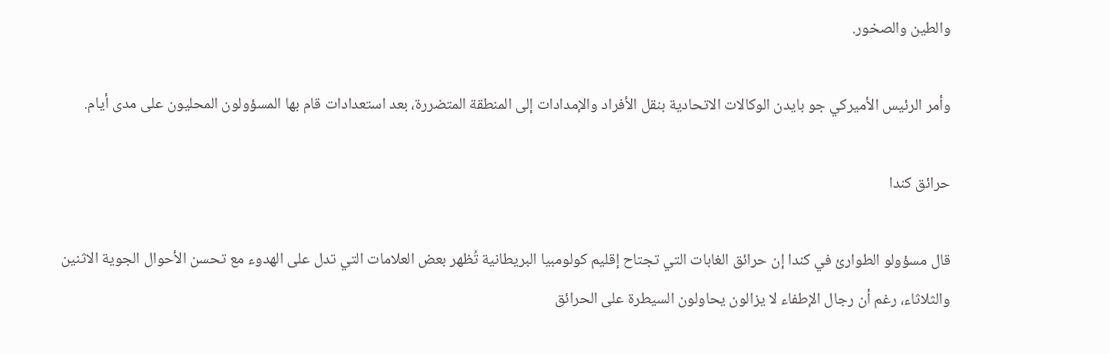والطين والصخور.

وأمر الرئيس الأميركي جو بايدن الوكالات الاتحادية بنقل الأفراد والإمدادات إلى المنطقة المتضررة، بعد استعدادات قام بها المسؤولون المحليون على مدى أيام.

حرائق كندا

قال مسؤولو الطوارئ في كندا إن حرائق الغابات التي تجتاح إقليم كولومبيا البريطانية تُظهر بعض العلامات التي تدل على الهدوء مع تحسن الأحوال الجوية الاثنين والثلاثاء، رغم أن رجال الإطفاء لا يزالون يحاولون السيطرة على الحرائق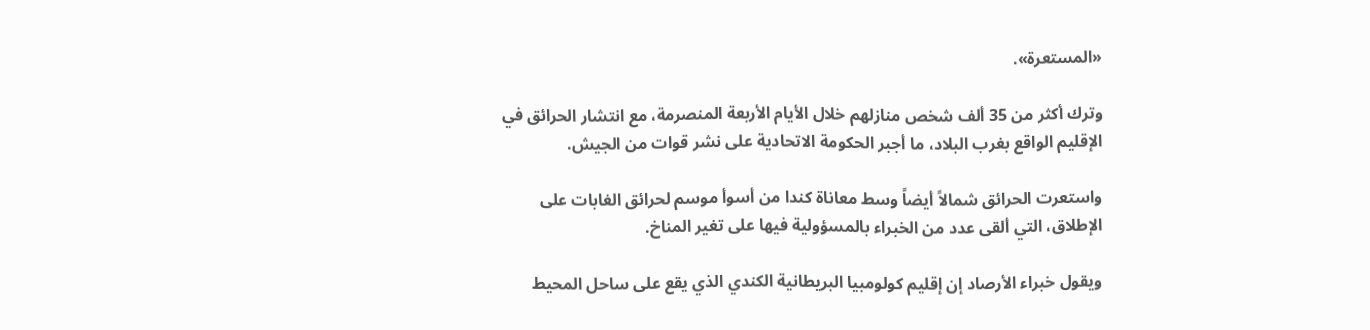«المستعرة».

وترك أكثر من 35 ألف شخص منازلهم خلال الأيام الأربعة المنصرمة، مع انتشار الحرائق في الإقليم الواقع بغرب البلاد، ما أجبر الحكومة الاتحادية على نشر قوات من الجيش.

واستعرت الحرائق شمالاً أيضاً وسط معاناة كندا من أسوأ موسم لحرائق الغابات على الإطلاق، التي ألقى عدد من الخبراء بالمسؤولية فيها على تغير المناخ.

ويقول خبراء الأرصاد إن إقليم كولومبيا البريطانية الكندي الذي يقع على ساحل المحيط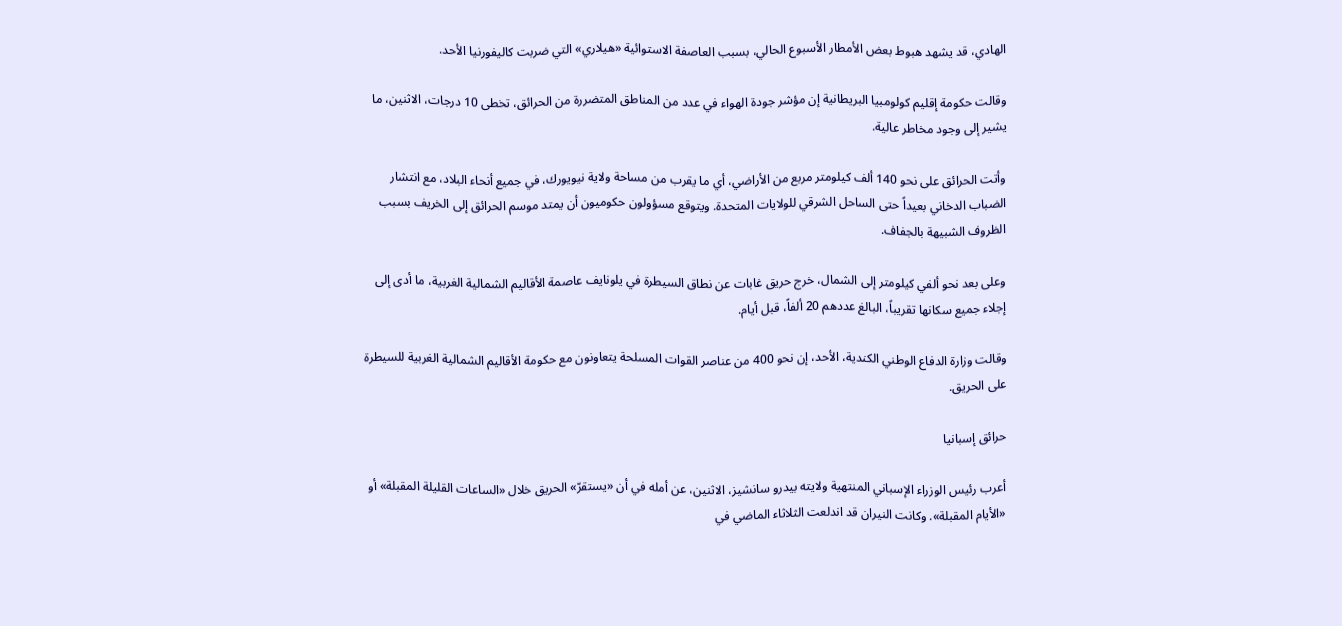الهادي، قد يشهد هبوط بعض الأمطار الأسبوع الحالي، بسبب العاصفة الاستوائية «هيلاري» التي ضربت كاليفورنيا الأحد.

وقالت حكومة إقليم كولومبيا البريطانية إن مؤشر جودة الهواء في عدد من المناطق المتضررة من الحرائق، تخطى 10 درجات، الاثنين، ما يشير إلى وجود مخاطر عالية.

وأتت الحرائق على نحو 140 ألف كيلومتر مربع من الأراضي، أي ما يقرب من مساحة ولاية نيويورك، في جميع أنحاء البلاد، مع انتشار الضباب الدخاني بعيداً حتى الساحل الشرقي للولايات المتحدة. ويتوقع مسؤولون حكوميون أن يمتد موسم الحرائق إلى الخريف بسبب الظروف الشبيهة بالجفاف.

وعلى بعد نحو ألفي كيلومتر إلى الشمال، خرج حريق غابات عن نطاق السيطرة في يلونايف عاصمة الأقاليم الشمالية الغربية، ما أدى إلى إجلاء جميع سكانها تقريباً، البالغ عددهم 20 ألفاً، قبل أيام.

وقالت وزارة الدفاع الوطني الكندية، الأحد، إن نحو 400 من عناصر القوات المسلحة يتعاونون مع حكومة الأقاليم الشمالية الغربية للسيطرة على الحريق.

حرائق إسبانيا

أعرب رئيس الوزراء الإسباني المنتهية ولايته بيدرو سانشيز، الاثنين، عن أمله في أن «يستقرّ» الحريق خلال «الساعات القليلة المقبلة» أو «الأيام المقبلة». وكانت النيران قد اندلعت الثلاثاء الماضي في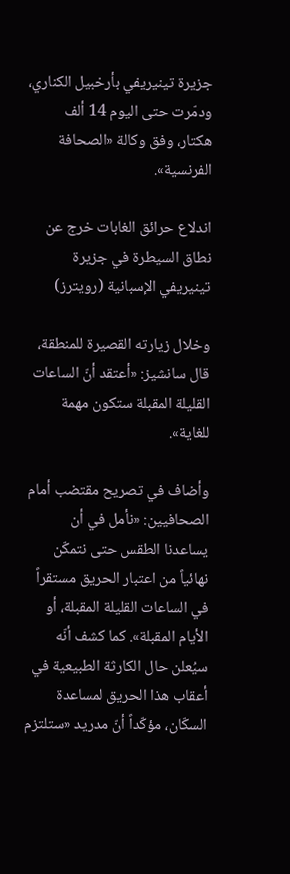جزيرة تينيريفي بأرخبيل الكناري، ودمّرت حتى اليوم 14 ألف هكتار، وفق وكالة «الصحافة الفرنسية».

اندلاع حرائق الغابات خرج عن نطاق السيطرة في جزيرة تينيريفي الإسبانية (رويترز)

وخلال زيارته القصيرة للمنطقة، قال سانشيز: «أعتقد أنّ الساعات القليلة المقبلة ستكون مهمة للغاية».

وأضاف في تصريح مقتضب أمام الصحافيين: «نأمل في أن يساعدنا الطقس حتى نتمكّن نهائياً من اعتبار الحريق مستقراً في الساعات القليلة المقبلة، أو الأيام المقبلة». كما كشف أنّه سيُعلن حال الكارثة الطبيعية في أعقاب هذا الحريق لمساعدة السكّان، مؤكّداً أنّ مدريد «ستلتزم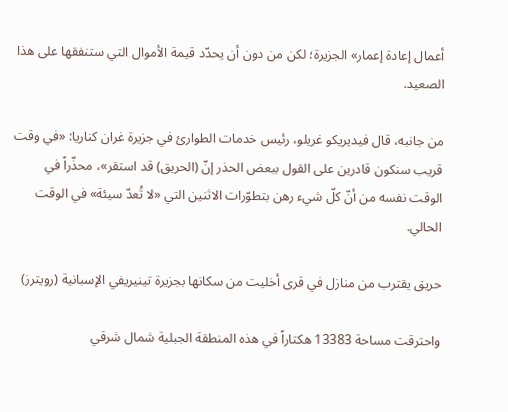أعمال إعادة إعمار» الجزيرة؛ لكن من دون أن يحدّد قيمة الأموال التي ستنفقها على هذا الصعيد.

من جانبه، قال فيديريكو غريلو، رئيس خدمات الطوارئ في جزيرة غران كناريا: «في وقت قريب سنكون قادرين على القول ببعض الحذر إنّ (الحريق) قد استقر»، محذّراً في الوقت نفسه من أنّ كلّ شيء رهن بتطوّرات الاثنين التي «لا تُعدّ سيئة» في الوقت الحالي.

حريق يقترب من منازل في قرى أخليت من سكانها بجزيرة تينيريفي الإسبانية (رويترز)

واحترقت مساحة 13383 هكتاراً في هذه المنطقة الجبلية شمال شرقي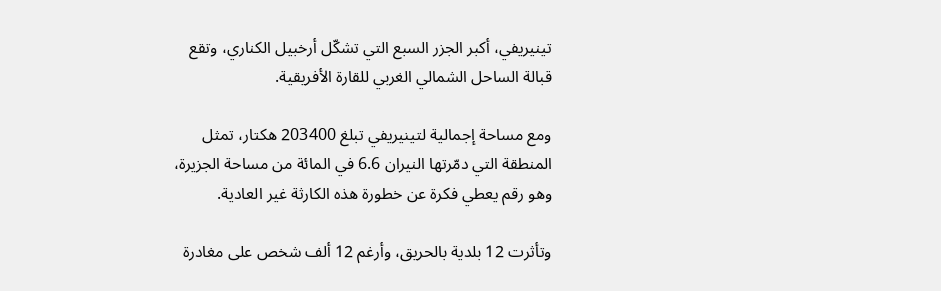تينيريفي، أكبر الجزر السبع التي تشكّل أرخبيل الكناري، وتقع قبالة الساحل الشمالي الغربي للقارة الأفريقية.

ومع مساحة إجمالية لتينيريفي تبلغ 203400 هكتار، تمثل المنطقة التي دمّرتها النيران 6.6 في المائة من مساحة الجزيرة، وهو رقم يعطي فكرة عن خطورة هذه الكارثة غير العادية.

وتأثرت 12 بلدية بالحريق، وأرغم 12 ألف شخص على مغادرة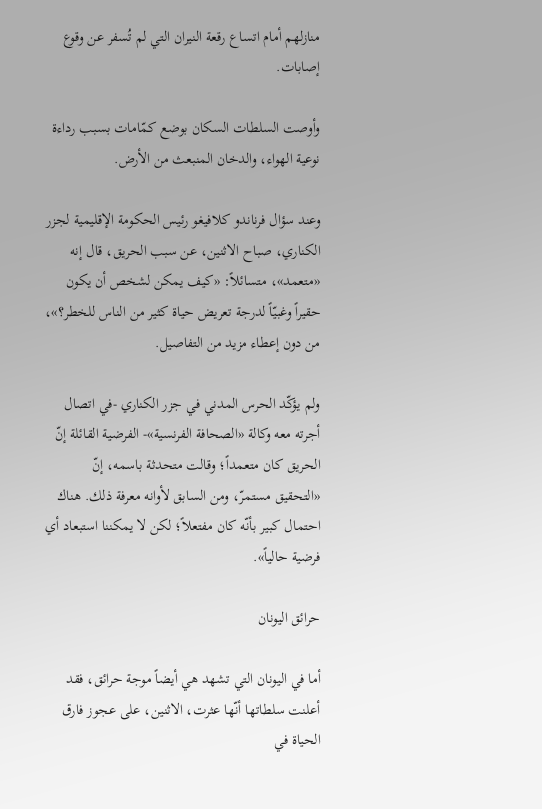منازلهم أمام اتساع رقعة النيران التي لم تُسفر عن وقوع إصابات.

وأوصت السلطات السكان بوضع كمّامات بسبب رداءة نوعية الهواء، والدخان المنبعث من الأرض.

وعند سؤال فرناندو كلافيغو رئيس الحكومة الإقليمية لجزر الكناري، صباح الاثنين، عن سبب الحريق، قال إنه «متعمد»، متسائلاً: «كيف يمكن لشخص أن يكون حقيراً وغبيّاً لدرجة تعريض حياة كثير من الناس للخطر؟»، من دون إعطاء مزيد من التفاصيل.

ولم يؤكّد الحرس المدني في جزر الكناري -في اتصال أجرته معه وكالة «الصحافة الفرنسية»- الفرضية القائلة إنّ الحريق كان متعمداً؛ وقالت متحدثة باسمه، إنّ «التحقيق مستمرّ، ومن السابق لأوانه معرفة ذلك. هناك احتمال كبير بأنّه كان مفتعلاً؛ لكن لا يمكننا استبعاد أي فرضية حالياً».

حرائق اليونان

أما في اليونان التي تشهد هي أيضاً موجة حرائق، فقد أعلنت سلطاتها أنّها عثرت، الاثنين، على عجوز فارق الحياة في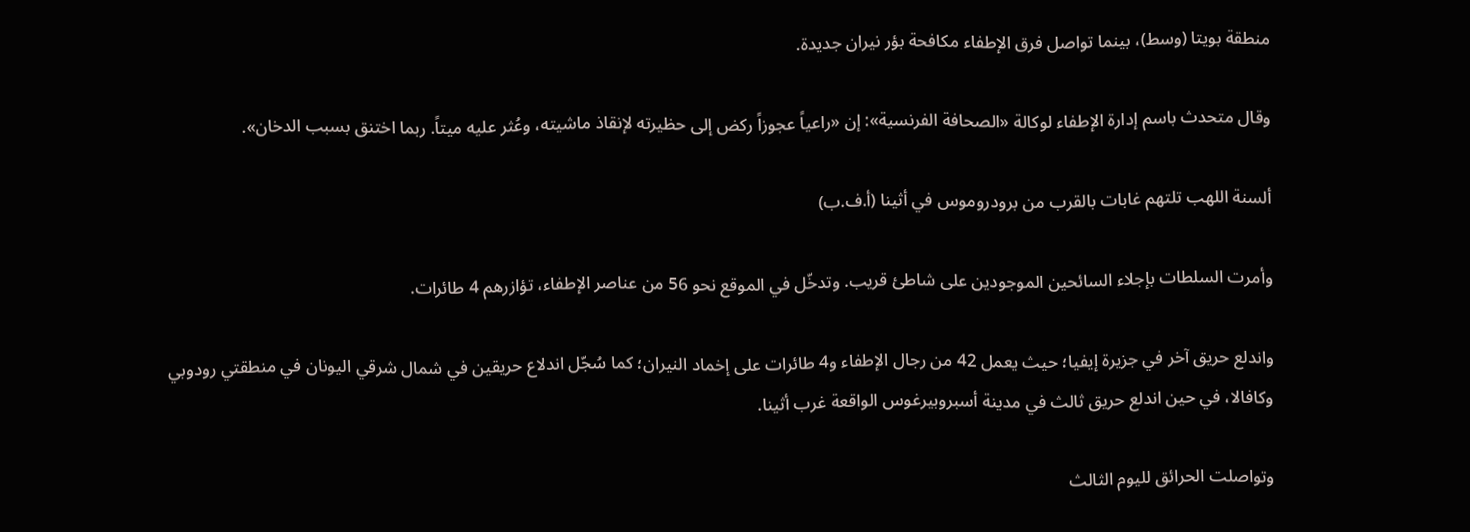منطقة بويتا (وسط)، بينما تواصل فرق الإطفاء مكافحة بؤر نيران جديدة.

وقال متحدث باسم إدارة الإطفاء لوكالة «الصحافة الفرنسية»: إن «راعياً عجوزاً ركض إلى حظيرته لإنقاذ ماشيته، وعُثر عليه ميتاً. ربما اختنق بسبب الدخان».

ألسنة اللهب تلتهم غابات بالقرب من برودروموس في أثينا (أ.ف.ب)

وأمرت السلطات بإجلاء السائحين الموجودين على شاطئ قريب. وتدخّل في الموقع نحو 56 من عناصر الإطفاء، تؤازرهم 4 طائرات.

واندلع حريق آخر في جزيرة إيفيا؛ حيث يعمل 42 من رجال الإطفاء و4 طائرات على إخماد النيران؛ كما سُجّل اندلاع حريقين في شمال شرقي اليونان في منطقتي رودوبي وكافالا، في حين اندلع حريق ثالث في مدينة أسبروبيرغوس الواقعة غرب أثينا.

وتواصلت الحرائق لليوم الثالث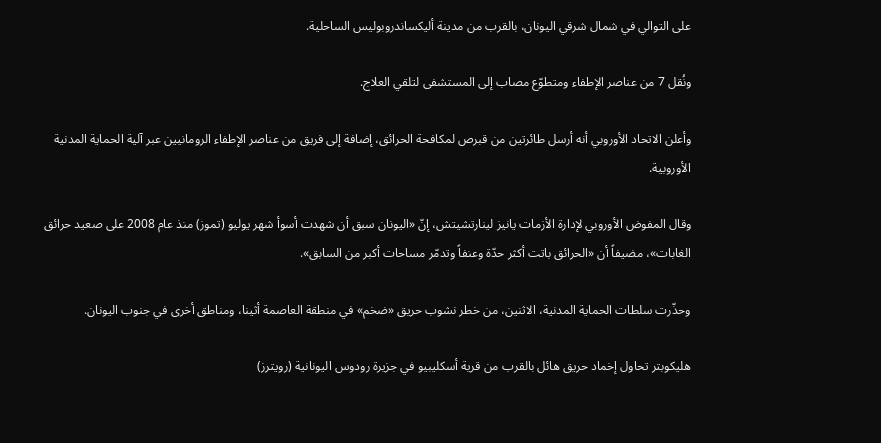على التوالي في شمال شرقي اليونان، بالقرب من مدينة أليكساندروبوليس الساحلية.

ونُقل 7 من عناصر الإطفاء ومتطوّع مصاب إلى المستشفى لتلقي العلاج.

وأعلن الاتحاد الأوروبي أنه أرسل طائرتين من قبرص لمكافحة الحرائق، إضافة إلى فريق من عناصر الإطفاء الرومانيين عبر آلية الحماية المدنية الأوروبية.

وقال المفوض الأوروبي لإدارة الأزمات يانيز لينارتشيتش، إنّ «اليونان سبق أن شهدت أسوأ شهر يوليو (تموز) منذ عام 2008 على صعيد حرائق الغابات»، مضيفاً أن «الحرائق باتت أكثر حدّة وعنفاً وتدمّر مساحات أكبر من السابق».

وحذّرت سلطات الحماية المدنية، الاثنين، من خطر نشوب حريق «ضخم» في منطقة العاصمة أثينا، ومناطق أخرى في جنوب اليونان.

هليكوبتر تحاول إخماد حريق هائل بالقرب من قرية أسكليبيو في جزيرة رودوس اليونانية (رويترز)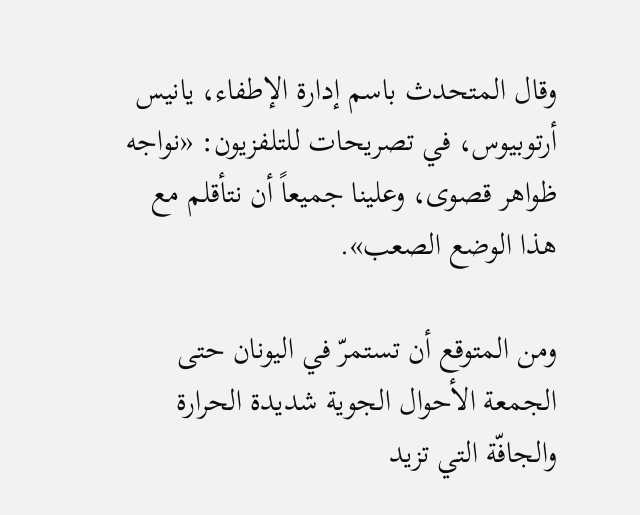وقال المتحدث باسم إدارة الإطفاء، يانيس أرتوبيوس، في تصريحات للتلفزيون: «نواجه ظواهر قصوى، وعلينا جميعاً أن نتأقلم مع هذا الوضع الصعب».

ومن المتوقع أن تستمرّ في اليونان حتى الجمعة الأحوال الجوية شديدة الحرارة والجافّة التي تزيد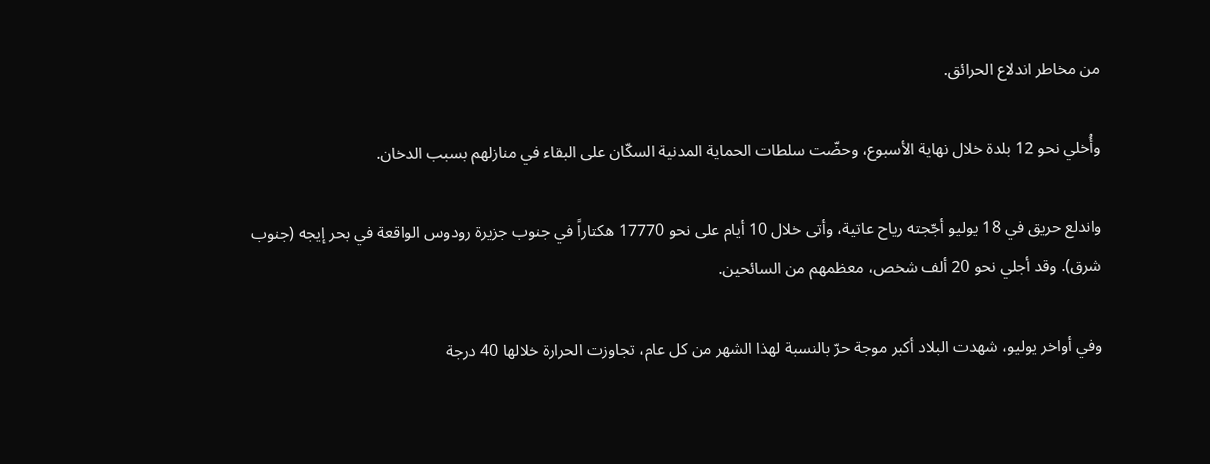من مخاطر اندلاع الحرائق.

وأُخلي نحو 12 بلدة خلال نهاية الأسبوع، وحضّت سلطات الحماية المدنية السكّان على البقاء في منازلهم بسبب الدخان.

واندلع حريق في 18 يوليو أجّجته رياح عاتية، وأتى خلال 10 أيام على نحو 17770 هكتاراً في جنوب جزيرة رودوس الواقعة في بحر إيجه (جنوب شرق). وقد أجلي نحو 20 ألف شخص، معظمهم من السائحين.

وفي أواخر يوليو، شهدت البلاد أكبر موجة حرّ بالنسبة لهذا الشهر من كل عام، تجاوزت الحرارة خلالها 40 درجة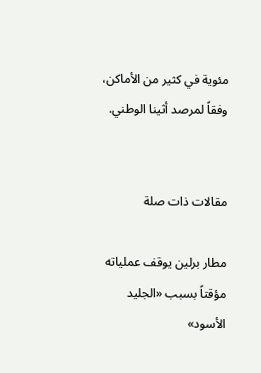مئوية في كثير من الأماكن، وفقاً لمرصد أثينا الوطني.


مقالات ذات صلة

مطار برلين يوقف عملياته مؤقتاً بسبب «الجليد الأسود»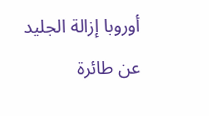أوروبا إزالة الجليد عن طائرة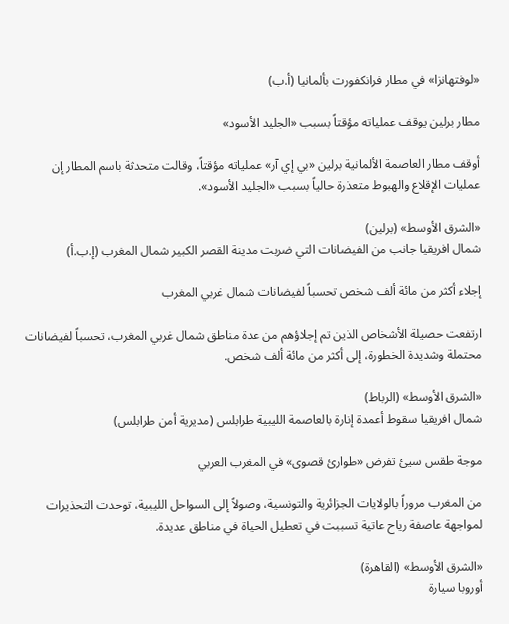«لوفتهانزا» في مطار فرانكفورت بألمانيا (أ.ب)

مطار برلين يوقف عملياته مؤقتاً بسبب «الجليد الأسود»

أوقف مطار العاصمة الألمانية برلين «بي إي آر» عملياته مؤقتاً، وقالت متحدثة باسم المطار إن عمليات الإقلاع والهبوط متعذرة حالياً بسبب «الجليد الأسود».

«الشرق الأوسط» (برلين)
شمال افريقيا جانب من الفيضانات التي ضربت مدينة القصر الكبير شمال المغرب (إ.ب.أ)

إجلاء أكثر من مائة ألف شخص تحسباً لفيضانات شمال غربي المغرب

ارتفعت حصيلة الأشخاص الذين تم إجلاؤهم من عدة مناطق شمال غربي المغرب، تحسباً لفيضانات محتملة وشديدة الخطورة، إلى أكثر من مائة ألف شخص.

«الشرق الأوسط» (الرباط)
شمال افريقيا سقوط أعمدة إنارة بالعاصمة الليبية طرابلس (مديرية أمن طرابلس)

موجة طقس سيئ تفرض «طوارئ قصوى» في المغرب العربي

من المغرب مروراً بالولايات الجزائرية والتونسية، وصولاً إلى السواحل الليبية، توحدت التحذيرات لمواجهة عاصفة رياح عاتية تسببت في تعطيل الحياة في مناطق عديدة.

«الشرق الأوسط» (القاهرة)
أوروبا سيارة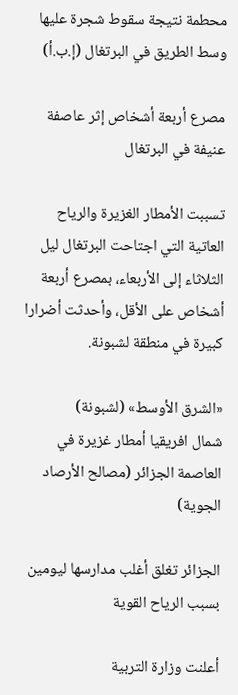محطمة نتيجة سقوط شجرة عليها وسط الطريق في البرتغال (إ.ب.أ)

مصرع أربعة أشخاص إثر عاصفة عنيفة في البرتغال

تسببت الأمطار الغزيرة والرياح العاتية التي اجتاحت البرتغال ليل الثلاثاء إلى الأربعاء، بمصرع أربعة أشخاص على الأقل، وأحدثت أضرارا كبيرة في منطقة لشبونة.

«الشرق الأوسط» (لشبونة)
شمال افريقيا أمطار غزيرة في العاصمة الجزائر (مصالح الأرصاد الجوية)

الجزائر تغلق أغلب مدارسها ليومين بسبب الرياح القوية

أعلنت وزارة التربية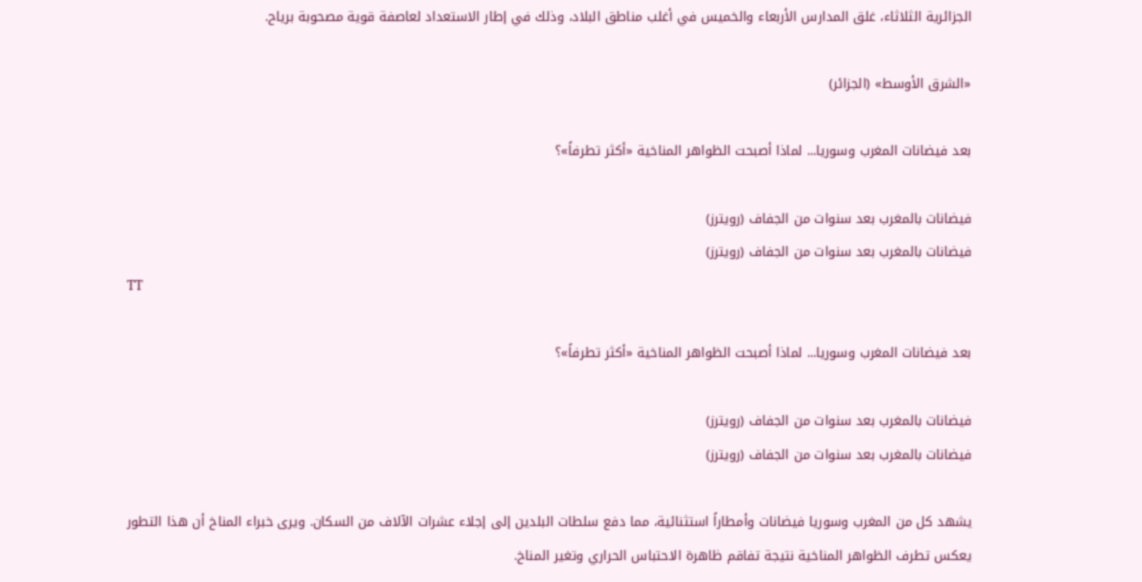الجزائرية الثلاثاء، غلق المدارس الأربعاء والخميس في أغلب مناطق البلاد، وذلك في إطار الاستعداد لعاصفة قوية مصحوبة برياح.

«الشرق الأوسط» (الجزائر)

بعد فيضانات المغرب وسوريا... لماذا أصبحت الظواهر المناخية «أكثر تطرفاً»؟

فيضانات بالمغرب بعد سنوات من الجفاف (رويترز)
فيضانات بالمغرب بعد سنوات من الجفاف (رويترز)
TT

بعد فيضانات المغرب وسوريا... لماذا أصبحت الظواهر المناخية «أكثر تطرفاً»؟

فيضانات بالمغرب بعد سنوات من الجفاف (رويترز)
فيضانات بالمغرب بعد سنوات من الجفاف (رويترز)

يشهد كل من المغرب وسوريا فيضانات وأمطاراً استثنائية، مما دفع سلطات البلدين إلى إجلاء عشرات الآلاف من السكان. ويرى خبراء المناخ أن هذا التطور يعكس تطرف الظواهر المناخية نتيجة تفاقم ظاهرة الاحتباس الحراري وتغير المناخ.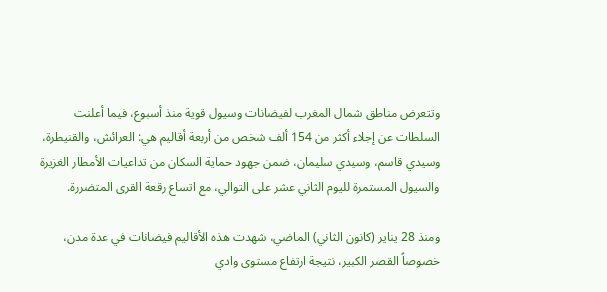وتتعرض مناطق شمال المغرب لفيضانات وسيول قوية منذ أسبوع، فيما أعلنت السلطات عن إجلاء أكثر من 154 ألف شخص من أربعة أقاليم هي: العرائش، والقنيطرة، وسيدي قاسم، وسيدي سليمان، ضمن جهود حماية السكان من تداعيات الأمطار الغزيرة والسيول المستمرة لليوم الثاني عشر على التوالي، مع اتساع رقعة القرى المتضررة.

ومنذ 28 يناير (كانون الثاني) الماضي، شهدت هذه الأقاليم فيضانات في عدة مدن، خصوصاً القصر الكبير، نتيجة ارتفاع مستوى وادي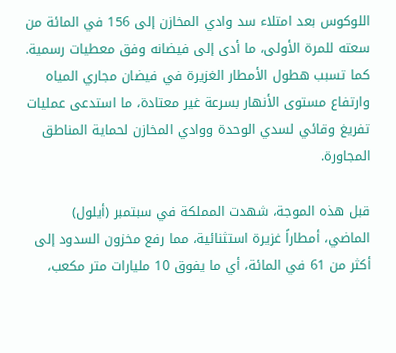اللوكوس بعد امتلاء سد وادي المخازن إلى 156 في المائة من سعته للمرة الأولى، ما أدى إلى فيضانه وفق معطيات رسمية. كما تسبب هطول الأمطار الغزيرة في فيضان مجاري المياه وارتفاع مستوى الأنهار بسرعة غير معتادة، ما استدعى عمليات تفريغ وقائي لسدي الوحدة ووادي المخازن لحماية المناطق المجاورة.

قبل هذه الموجة، شهدت المملكة في سبتمبر (أيلول) الماضي، أمطاراً غزيرة استثنائية، مما رفع مخزون السدود إلى أكثر من 61 في المائة، أي ما يفوق 10 مليارات متر مكعب،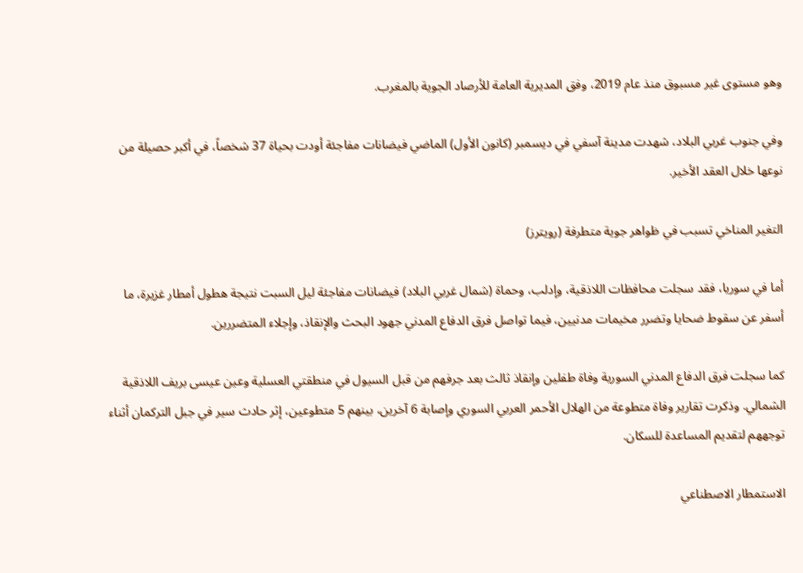وهو مستوى غير مسبوق منذ عام 2019، وفق المديرية العامة للأرصاد الجوية بالمغرب.

وفي جنوب غربي البلاد، شهدت مدينة آسفي في ديسمبر (كانون الأول) الماضي فيضانات مفاجئة أودت بحياة 37 شخصاً، في أكبر حصيلة من نوعها خلال العقد الأخير.

التغير المناخي تسبب في ظواهر جوية متطرفة (رويترز)

أما في سوريا، فقد سجلت محافظات اللاذقية، وإدلب، وحماة (شمال غربي البلاد) فيضانات مفاجئة ليل السبت نتيجة هطول أمطار غزيرة، ما أسفر عن سقوط ضحايا وتضرر مخيمات مدنيين، فيما تواصل فرق الدفاع المدني جهود البحث والإنقاذ، وإجلاء المتضررين.

كما سجلت فرق الدفاع المدني السورية وفاة طفلين وإنقاذ ثالث بعد جرفهم من قبل السيول في منطقتي العسلية وعين عيسى بريف اللاذقية الشمالي. وذكرت تقارير وفاة متطوعة من الهلال الأحمر العربي السوري وإصابة 6 آخرين، بينهم 5 متطوعين، إثر حادث سير في جبل التركمان أثناء توجههم لتقديم المساعدة للسكان.

الاستمطار الاصطناعي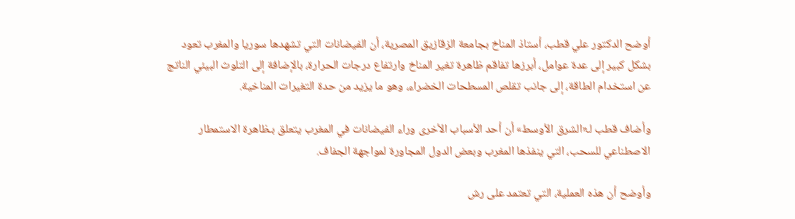أوضح الدكتور علي قطب، أستاذ المناخ بجامعة الزقازيق المصرية، أن الفيضانات التي تشهدها سوريا والمغرب تعود بشكل كبير إلى عدة عوامل، أبرزها تفاقم ظاهرة تغير المناخ وارتفاع درجات الحرارة، بالإضافة إلى التلوث البيئي الناتج عن استخدام الطاقة، إلى جانب تقلص المسطحات الخضراء، وهو ما يزيد من حدة التغيرات المناخية.

وأضاف قطب لـ«الشرق الأوسط» أن أحد الأسباب الأخرى وراء الفيضانات في المغرب يتعلق بـظاهرة الاستمطار الاصطناعي للسحب، التي ينفذها المغرب وبعض الدول المجاورة لمواجهة الجفاف.

وأوضح أن هذه العملية، التي تعتمد على رش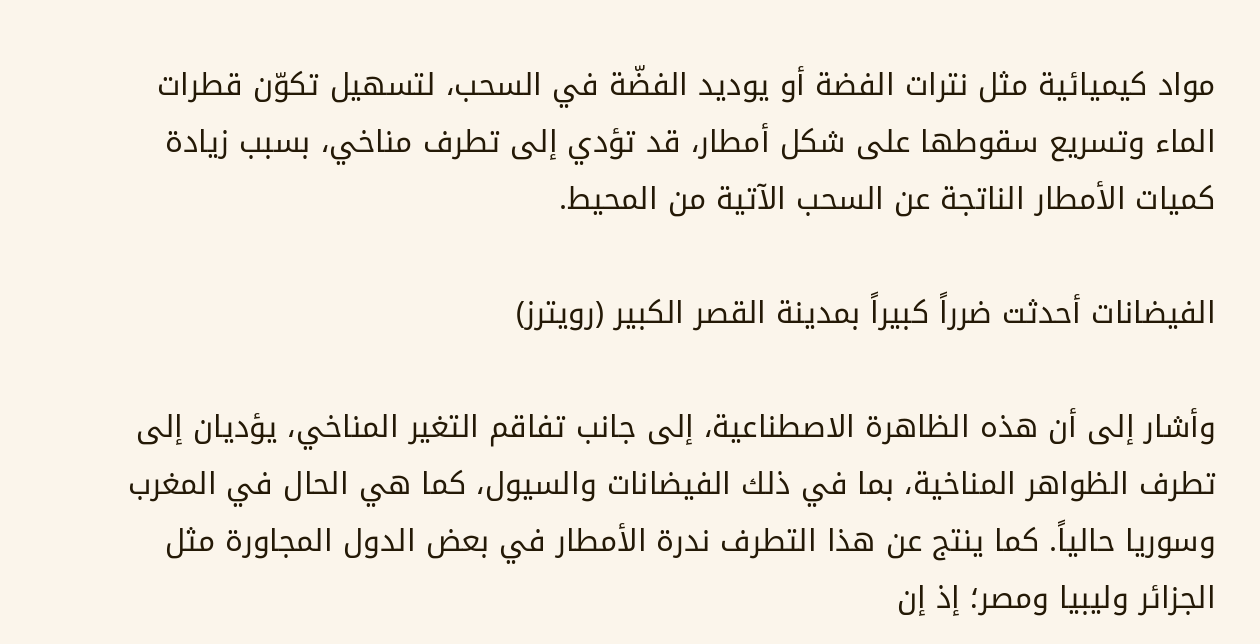مواد كيميائية مثل نترات الفضة أو يوديد الفضّة في السحب، لتسهيل تكوّن قطرات الماء وتسريع سقوطها على شكل أمطار، قد تؤدي إلى تطرف مناخي، بسبب زيادة كميات الأمطار الناتجة عن السحب الآتية من المحيط.

الفيضانات أحدثت ضرراً كبيراً بمدينة القصر الكبير (رويترز)

وأشار إلى أن هذه الظاهرة الاصطناعية، إلى جانب تفاقم التغير المناخي، يؤديان إلى تطرف الظواهر المناخية، بما في ذلك الفيضانات والسيول، كما هي الحال في المغرب وسوريا حالياً. كما ينتج عن هذا التطرف ندرة الأمطار في بعض الدول المجاورة مثل الجزائر وليبيا ومصر؛ إذ إن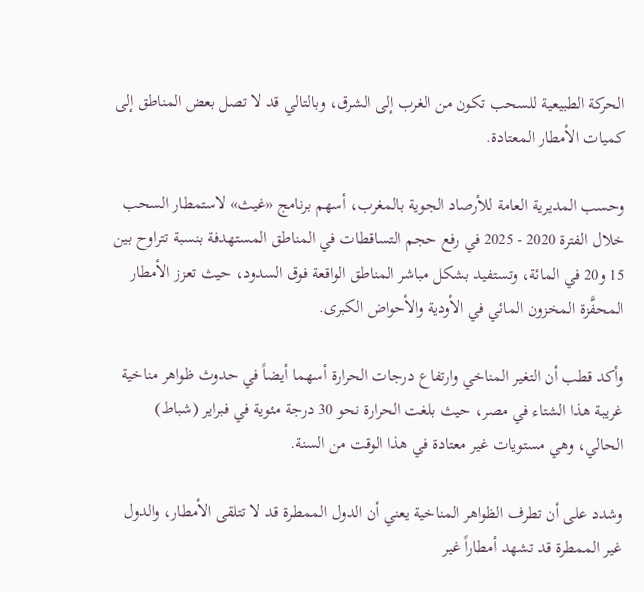الحركة الطبيعية للسحب تكون من الغرب إلى الشرق، وبالتالي قد لا تصل بعض المناطق إلى كميات الأمطار المعتادة.

وحسب المديرية العامة للأرصاد الجوية بالمغرب، أسهم برنامج «غيث» لاستمطار السحب خلال الفترة 2020 - 2025 في رفع حجم التساقطات في المناطق المستهدفة بنسبة تتراوح بين 15 و20 في المائة، وتستفيد بشكل مباشر المناطق الواقعة فوق السدود، حيث تعزز الأمطار المحفَّزة المخزون المائي في الأودية والأحواض الكبرى.

وأكد قطب أن التغير المناخي وارتفاع درجات الحرارة أسهما أيضاً في حدوث ظواهر مناخية غريبة هذا الشتاء في مصر، حيث بلغت الحرارة نحو 30 درجة مئوية في فبراير (شباط) الحالي، وهي مستويات غير معتادة في هذا الوقت من السنة.

وشدد على أن تطرف الظواهر المناخية يعني أن الدول الممطرة قد لا تتلقى الأمطار، والدول غير الممطرة قد تشهد أمطاراً غير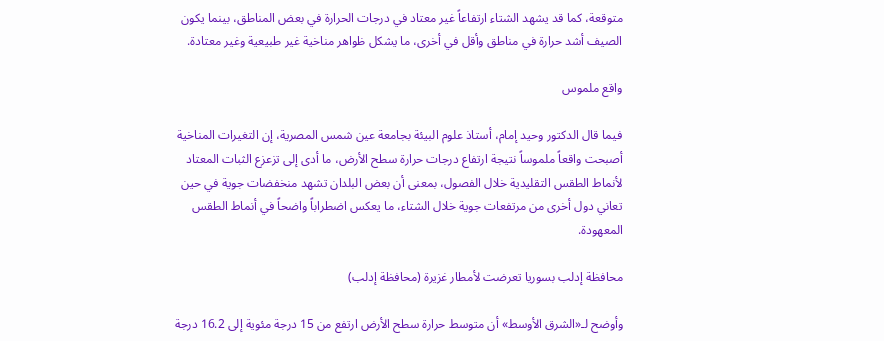متوقعة، كما قد يشهد الشتاء ارتفاعاً غير معتاد في درجات الحرارة في بعض المناطق، بينما يكون الصيف أشد حرارة في مناطق وأقل في أخرى، ما يشكل ظواهر مناخية غير طبيعية وغير معتادة.

واقع ملموس

فيما قال الدكتور وحيد إمام، أستاذ علوم البيئة بجامعة عين شمس المصرية، إن التغيرات المناخية أصبحت واقعاً ملموساً نتيجة ارتفاع درجات حرارة سطح الأرض، ما أدى إلى تزعزع الثبات المعتاد لأنماط الطقس التقليدية خلال الفصول، بمعنى أن بعض البلدان تشهد منخفضات جوية في حين تعاني دول أخرى من مرتفعات جوية خلال الشتاء، ما يعكس اضطراباً واضحاً في أنماط الطقس المعهودة.

محافظة إدلب بسوريا تعرضت لأمطار غزيرة (محافظة إدلب)

وأوضح لـ«الشرق الأوسط» أن متوسط حرارة سطح الأرض ارتفع من 15 درجة مئوية إلى 16.2 درجة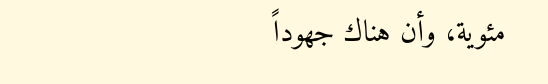مئوية، وأن هناك جهوداً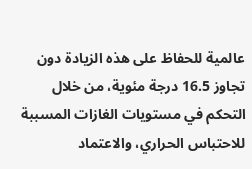عالمية للحفاظ على هذه الزيادة دون تجاوز 16.5 درجة مئوية، من خلال التحكم في مستويات الغازات المسببة للاحتباس الحراري، والاعتماد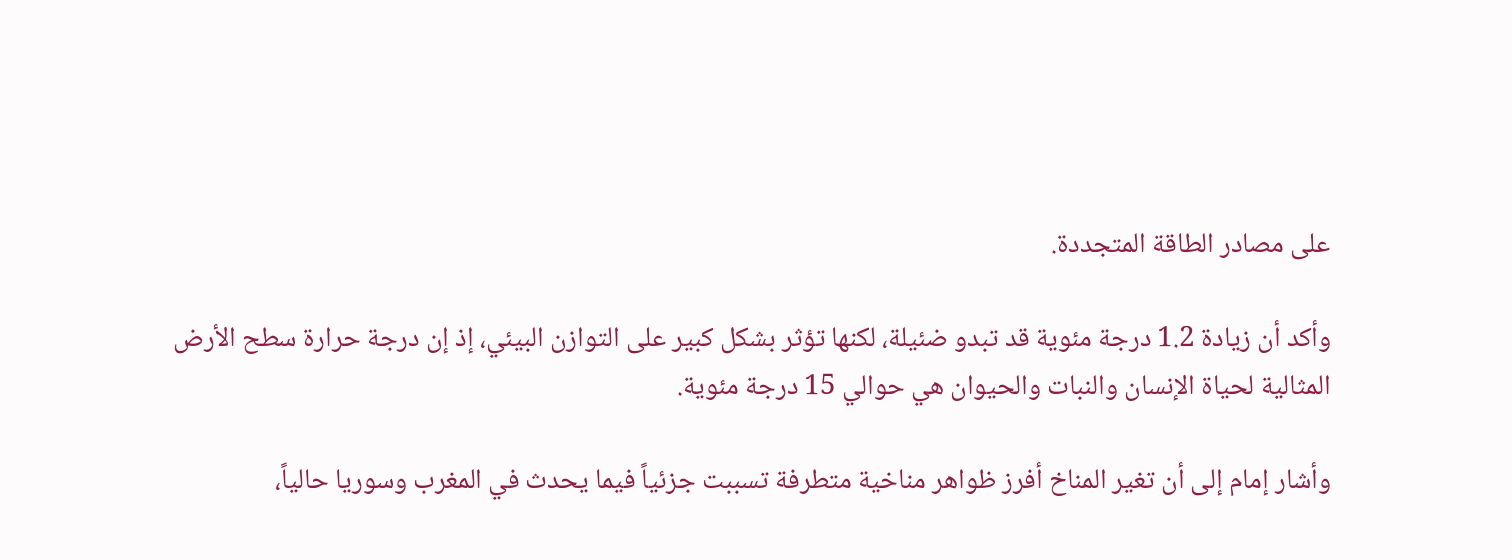على مصادر الطاقة المتجددة.

وأكد أن زيادة 1.2 درجة مئوية قد تبدو ضئيلة، لكنها تؤثر بشكل كبير على التوازن البيئي، إذ إن درجة حرارة سطح الأرض المثالية لحياة الإنسان والنبات والحيوان هي حوالي 15 درجة مئوية.

وأشار إمام إلى أن تغير المناخ أفرز ظواهر مناخية متطرفة تسببت جزئياً فيما يحدث في المغرب وسوريا حالياً،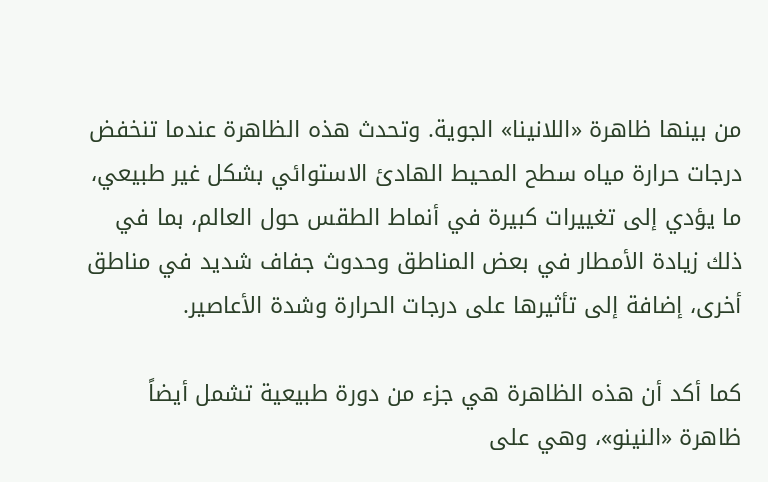من بينها ظاهرة «اللانينا» الجوية. وتحدث هذه الظاهرة عندما تنخفض درجات حرارة مياه سطح المحيط الهادئ الاستوائي بشكل غير طبيعي، ما يؤدي إلى تغييرات كبيرة في أنماط الطقس حول العالم، بما في ذلك زيادة الأمطار في بعض المناطق وحدوث جفاف شديد في مناطق أخرى، إضافة إلى تأثيرها على درجات الحرارة وشدة الأعاصير.

كما أكد أن هذه الظاهرة هي جزء من دورة طبيعية تشمل أيضاً ظاهرة «النينو»، وهي على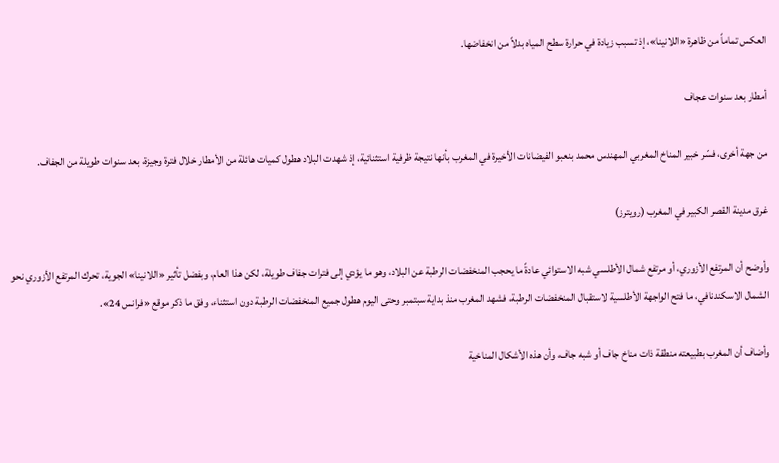العكس تماماً من ظاهرة «اللانينا»، إذ تسبب زيادة في حرارة سطح المياه بدلاً من انخفاضها.

أمطار بعد سنوات عجاف

من جهة أخرى، فسّر خبير المناخ المغربي المهندس محمد بنعبو الفيضانات الأخيرة في المغرب بأنها نتيجة ظرفية استثنائية، إذ شهدت البلاد هطول كميات هائلة من الأمطار خلال فترة وجيزة، بعد سنوات طويلة من الجفاف.

غرق مدينة القصر الكبير في المغرب (رويترز)

وأوضح أن المرتفع الأزوري، أو مرتفع شمال الأطلسي شبه الاستوائي عادةً ما يحجب المنخفضات الرطبة عن البلاد، وهو ما يؤدي إلى فترات جفاف طويلة، لكن هذا العام، وبفضل تأثير «اللانينا» الجوية، تحرك المرتفع الأزوري نحو الشمال الاسكندنافي، ما فتح الواجهة الأطلسية لاستقبال المنخفضات الرطبة، فشهد المغرب منذ بداية سبتمبر وحتى اليوم هطول جميع المنخفضات الرطبة دون استثناء، وفق ما ذكر موقع «فرانس 24».

وأضاف أن المغرب بطبيعته منطقة ذات مناخ جاف أو شبه جاف، وأن هذه الأشكال المناخية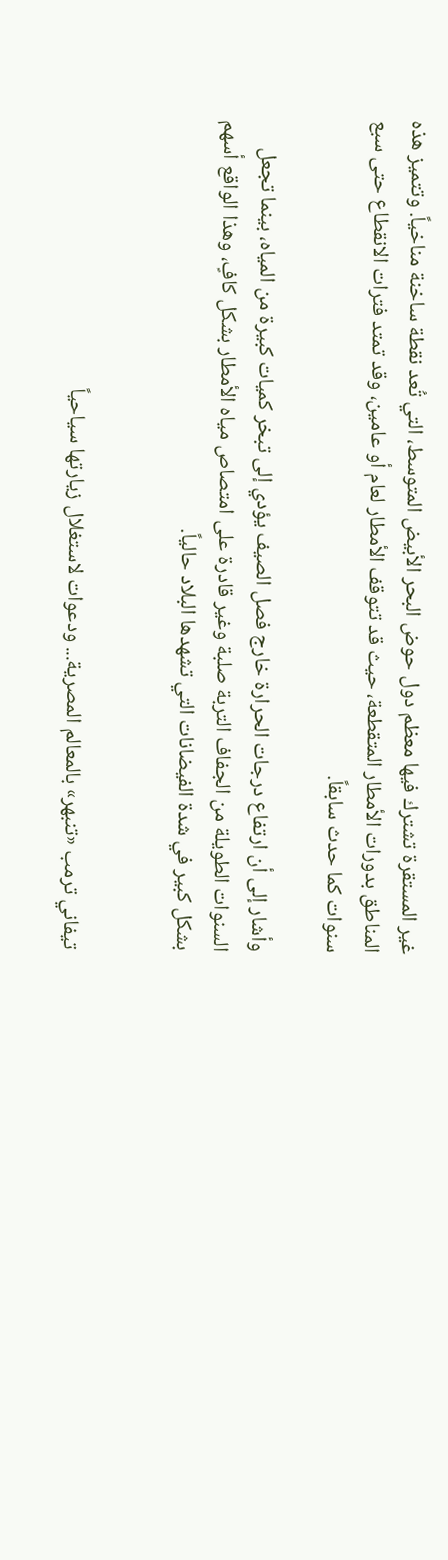غير المستقرة تشترك فيها معظم دول حوض البحر الأبيض المتوسط، التي تُعد نقطة ساخنة مناخياً. وتتميز هذه المناطق بدورات الأمطار المتقطعة، حيث قد تتوقف الأمطار لعام أو عامين، وقد تمتد فترات الانقطاع حتى سبع سنوات كما حدث سابقاً.

وأشار إلى أن ارتفاع درجات الحرارة خارج فصل الصيف يؤدي إلى تبخر كميات كبيرة من المياه، بينما تجعل السنوات الطويلة من الجفاف التربة صلبة وغير قادرة على امتصاص مياه الأمطار بشكل كافٍ، وهذا الواقع أسهم بشكل كبير في شدة الفيضانات التي تشهدها البلاد حالياً.


تيفاني ترمب «تنبهر» بالمعالم المصرية... ودعوات لاستغلال زيارتها سياحياً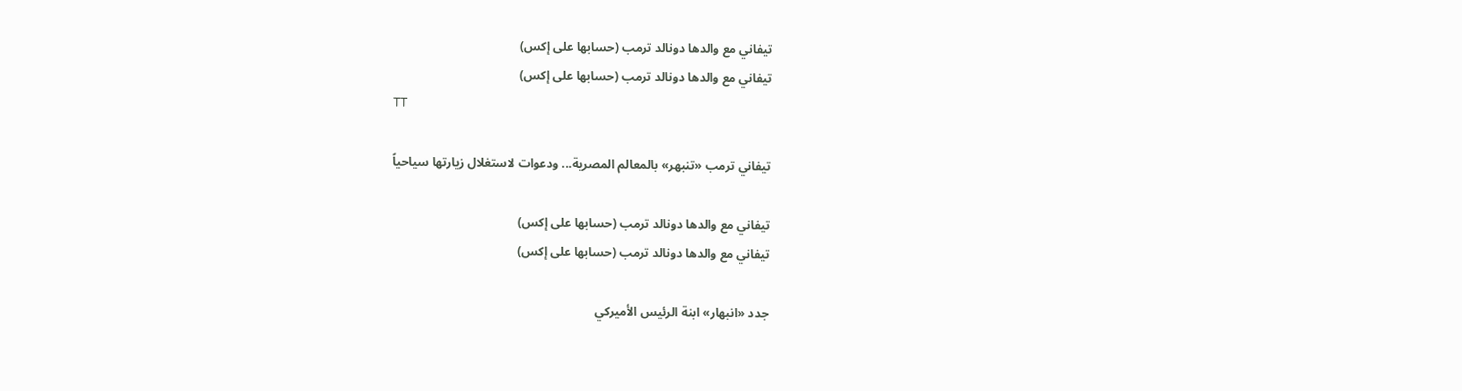تيفاني مع والدها دونالد ترمب (حسابها على إكس)
تيفاني مع والدها دونالد ترمب (حسابها على إكس)
TT

تيفاني ترمب «تنبهر» بالمعالم المصرية... ودعوات لاستغلال زيارتها سياحياً

تيفاني مع والدها دونالد ترمب (حسابها على إكس)
تيفاني مع والدها دونالد ترمب (حسابها على إكس)

جدد «انبهار» ابنة الرئيس الأميركي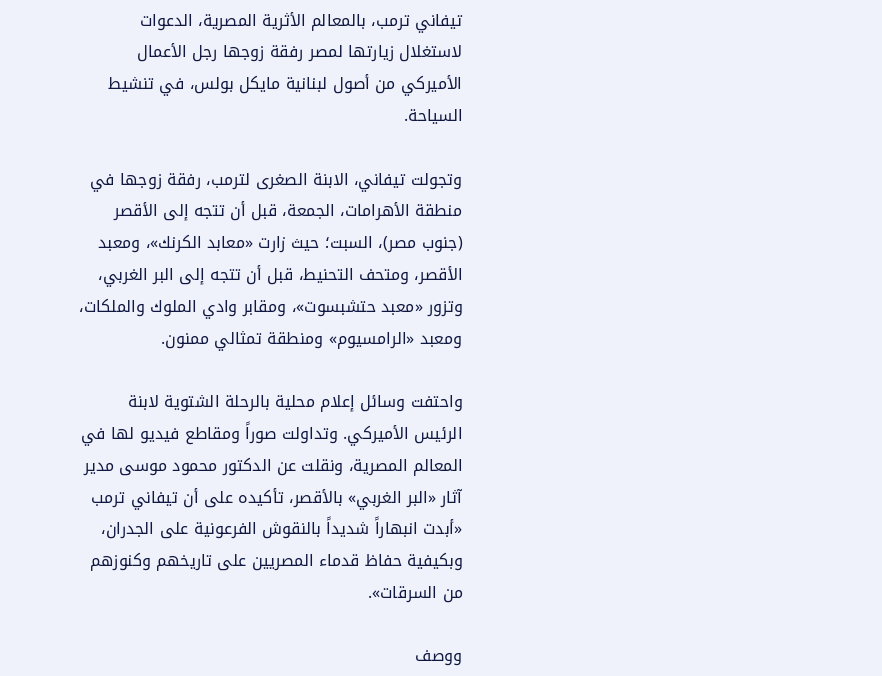تيفاني ترمب، بالمعالم الأثرية المصرية، الدعوات لاستغلال زيارتها لمصر رفقة زوجها رجل الأعمال الأميركي من أصول لبنانية مايكل بولس، في تنشيط السياحة.

وتجولت تيفاني، الابنة الصغرى لترمب، رفقة زوجها في منطقة الأهرامات، الجمعة، قبل أن تتجه إلى الأقصر (جنوب مصر)، السبت؛ حيث زارت «معابد الكرنك»، ومعبد الأقصر، ومتحف التحنيط، قبل أن تتجه إلى البر الغربي، وتزور «معبد حتشبسوت»، ومقابر وادي الملوك والملكات، ومعبد «الرامسيوم» ومنطقة تمثالي ممنون.

واحتفت وسائل إعلام محلية بالرحلة الشتوية لابنة الرئيس الأميركي. وتداولت صوراً ومقاطع فيديو لها في المعالم المصرية، ونقلت عن الدكتور محمود موسى مدير آثار «البر الغربي» بالأقصر، تأكيده على أن تيفاني ترمب «أبدت انبهاراً شديداً بالنقوش الفرعونية على الجدران، وبكيفية حفاظ قدماء المصريين على تاريخهم وكنوزهم من السرقات».

ووصف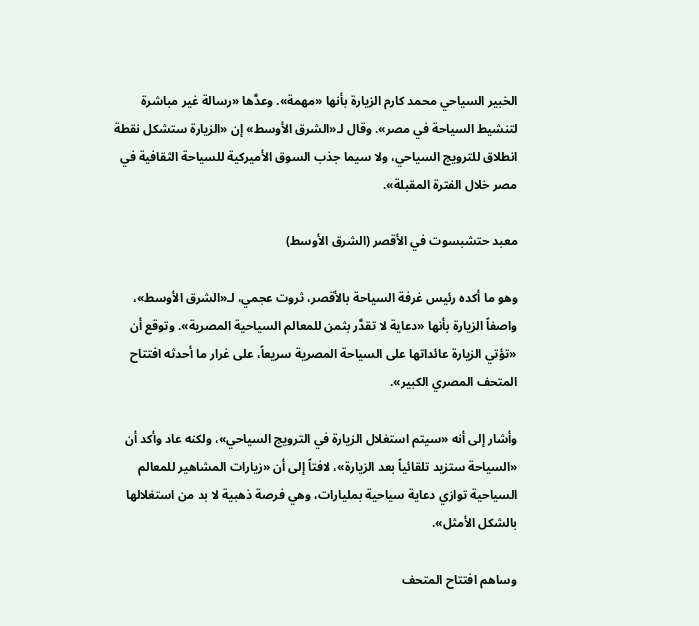الخبير السياحي محمد كارم الزيارة بأنها «مهمة». وعدَّها «رسالة غير مباشرة لتنشيط السياحة في مصر». وقال لـ«الشرق الأوسط» إن «الزيارة ستشكل نقطة انطلاق للترويج السياحي، ولا سيما جذب السوق الأميركية للسياحة الثقافية في مصر خلال الفترة المقبلة».

معبد حتشبسوت في الأقصر (الشرق الأوسط)

وهو ما أكده رئيس غرفة السياحة بالأقصر، ثروت عجمي، لـ«الشرق الأوسط»، واصفاً الزيارة بأنها «دعاية لا تقدَّر بثمن للمعالم السياحية المصرية». وتوقع أن «تؤتي الزيارة عائداتها على السياحة المصرية سريعاً، على غرار ما أحدثه افتتاح المتحف المصري الكبير».

وأشار إلى أنه «سيتم استغلال الزيارة في الترويج السياحي»، ولكنه عاد وأكد أن «السياحة ستزيد تلقائياً بعد الزيارة»، لافتاً إلى أن «زيارات المشاهير للمعالم السياحية توازي دعاية سياحية بمليارات، وهي فرصة ذهبية لا بد من استغلالها بالشكل الأمثل».

وساهم افتتاح المتحف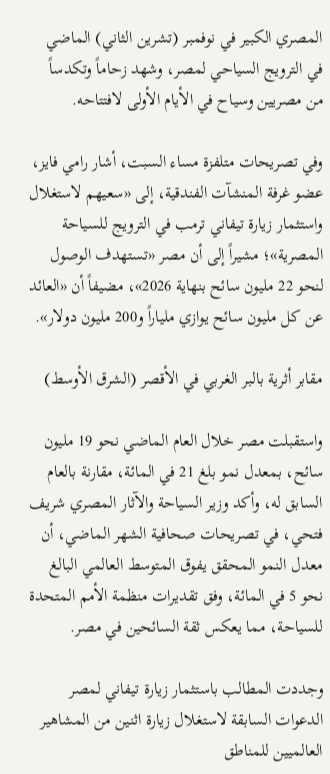المصري الكبير في نوفمبر (تشرين الثاني) الماضي في الترويج السياحي لمصر، وشهد زحاماً وتكدساً من مصريين وسياح في الأيام الأولى لافتتاحه.

وفي تصريحات متلفزة مساء السبت، أشار رامي فايز، عضو غرفة المنشآت الفندقية، إلى «سعيهم لاستغلال واستثمار زيارة تيفاني ترمب في الترويج للسياحة المصرية»؛ مشيراً إلى أن مصر «تستهدف الوصول لنحو 22 مليون سائح بنهاية 2026»، مضيفاً أن «العائد عن كل مليون سائح يوازي ملياراً و200 مليون دولار».

مقابر أثرية بالبر الغربي في الأقصر (الشرق الأوسط)

واستقبلت مصر خلال العام الماضي نحو 19 مليون سائح، بمعدل نمو بلغ 21 في المائة، مقارنة بالعام السابق له، وأكد وزير السياحة والآثار المصري شريف فتحي، في تصريحات صحافية الشهر الماضي، أن معدل النمو المحقق يفوق المتوسط العالمي البالغ نحو 5 في المائة، وفق تقديرات منظمة الأمم المتحدة للسياحة، مما يعكس ثقة السائحين في مصر.

وجددت المطالب باستثمار زيارة تيفاني لمصر الدعوات السابقة لاستغلال زيارة اثنين من المشاهير العالميين للمناطق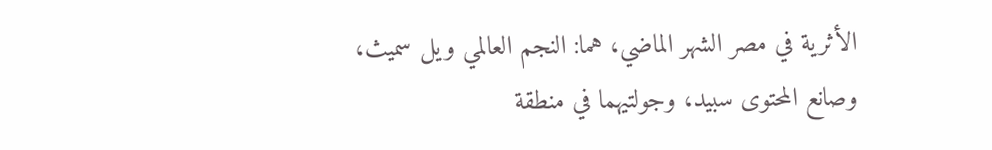الأثرية في مصر الشهر الماضي، هما: النجم العالمي ويل سميث، وصانع المحتوى سبيد، وجولتيهما في منطقة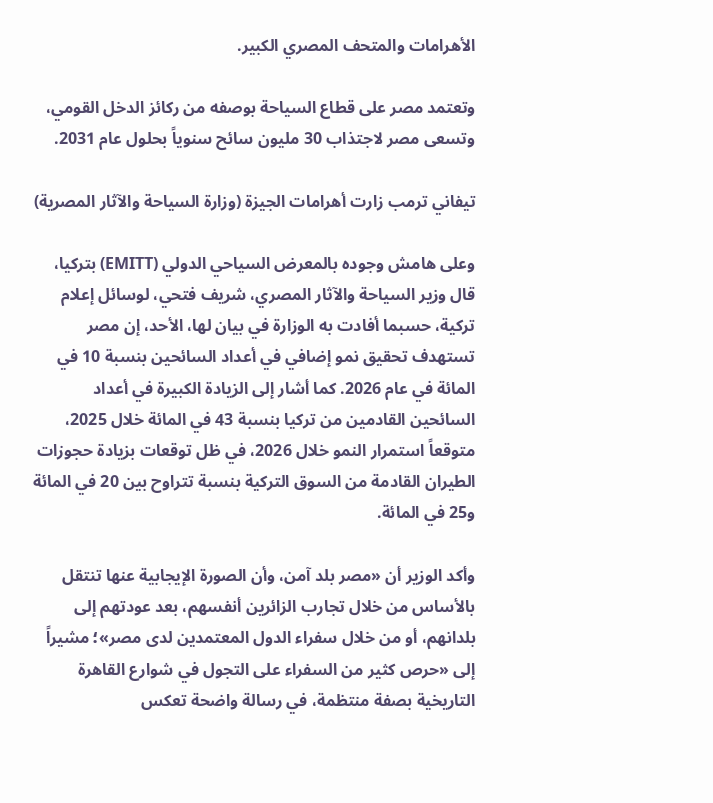الأهرامات والمتحف المصري الكبير.

وتعتمد مصر على قطاع السياحة بوصفه من ركائز الدخل القومي، وتسعى مصر لاجتذاب 30 مليون سائح سنوياً بحلول عام 2031.

تيفاني ترمب زارت أهرامات الجيزة (وزارة السياحة والآثار المصرية)

وعلى هامش وجوده بالمعرض السياحي الدولي (EMITT) بتركيا، قال وزير السياحة والآثار المصري، شريف فتحي، لوسائل إعلام تركية، حسبما أفادت به الوزارة في بيان لها، الأحد، إن مصر تستهدف تحقيق نمو إضافي في أعداد السائحين بنسبة 10 في المائة في عام 2026. كما أشار إلى الزيادة الكبيرة في أعداد السائحين القادمين من تركيا بنسبة 43 في المائة خلال 2025، متوقعاً استمرار النمو خلال 2026، في ظل توقعات بزيادة حجوزات الطيران القادمة من السوق التركية بنسبة تتراوح بين 20 في المائة و25 في المائة.

وأكد الوزير أن «مصر بلد آمن، وأن الصورة الإيجابية عنها تنتقل بالأساس من خلال تجارب الزائرين أنفسهم، بعد عودتهم إلى بلدانهم، أو من خلال سفراء الدول المعتمدين لدى مصر»؛ مشيراً إلى «حرص كثير من السفراء على التجول في شوارع القاهرة التاريخية بصفة منتظمة، في رسالة واضحة تعكس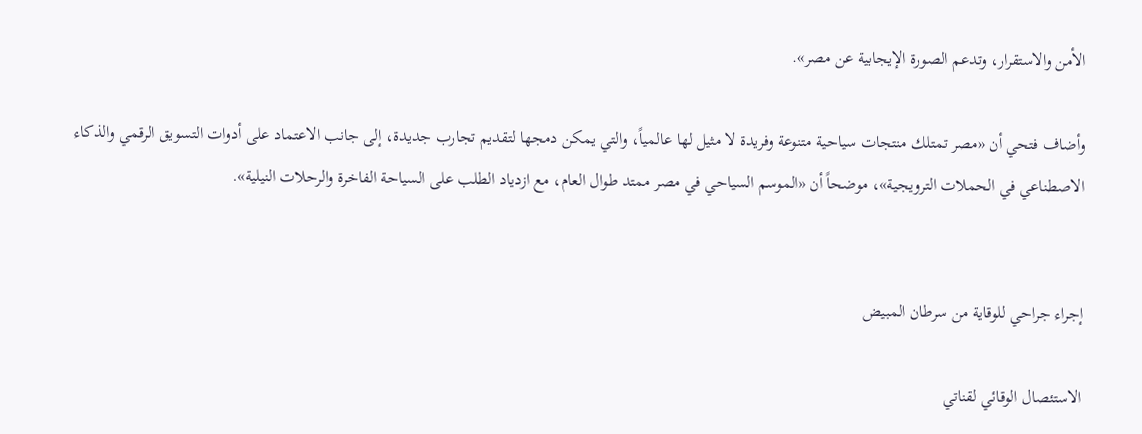الأمن والاستقرار، وتدعم الصورة الإيجابية عن مصر».

وأضاف فتحي أن «مصر تمتلك منتجات سياحية متنوعة وفريدة لا مثيل لها عالمياً، والتي يمكن دمجها لتقديم تجارب جديدة، إلى جانب الاعتماد على أدوات التسويق الرقمي والذكاء الاصطناعي في الحملات الترويجية»، موضحاً أن «الموسم السياحي في مصر ممتد طوال العام، مع ازدياد الطلب على السياحة الفاخرة والرحلات النيلية».


إجراء جراحي للوقاية من سرطان المبيض

الاستئصال الوقائي لقناتي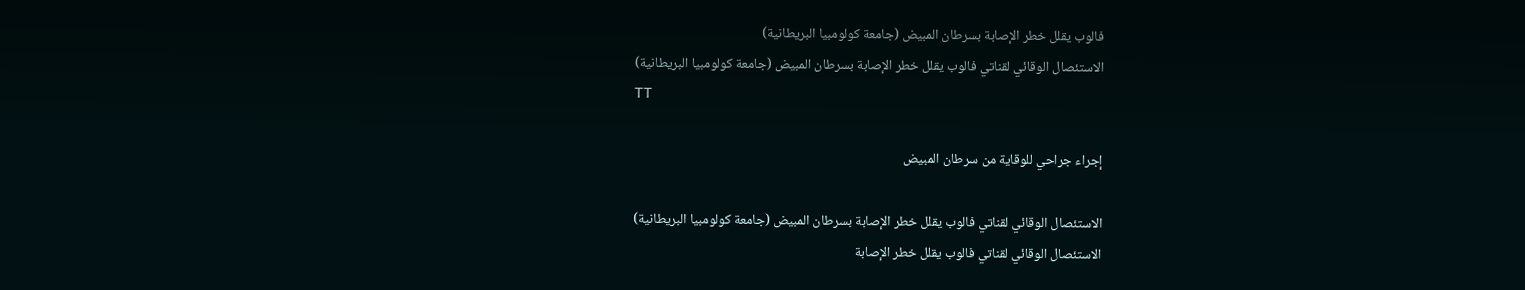فالوب يقلل خطر الإصابة بسرطان المبيض (جامعة كولومبيا البريطانية)
الاستئصال الوقائي لقناتي فالوب يقلل خطر الإصابة بسرطان المبيض (جامعة كولومبيا البريطانية)
TT

إجراء جراحي للوقاية من سرطان المبيض

الاستئصال الوقائي لقناتي فالوب يقلل خطر الإصابة بسرطان المبيض (جامعة كولومبيا البريطانية)
الاستئصال الوقائي لقناتي فالوب يقلل خطر الإصابة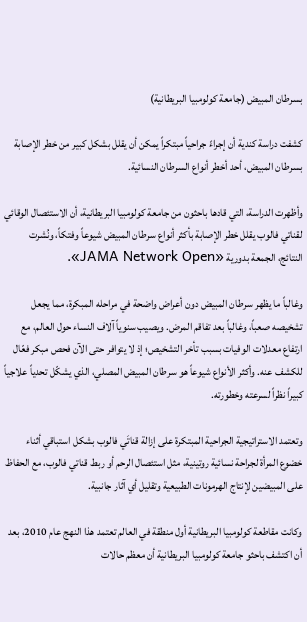بسرطان المبيض (جامعة كولومبيا البريطانية)

كشفت دراسة كندية أن إجراءً جراحياً مبتكراً يمكن أن يقلل بشكل كبير من خطر الإصابة بسرطان المبيض، أحد أخطر أنواع السرطان النسائية.

وأظهرت الدراسة، التي قادها باحثون من جامعة كولومبيا البريطانية، أن الاستئصال الوقائي لقناتي فالوب يقلل خطر الإصابة بأكثر أنواع سرطان المبيض شيوعاً وفتكاً، ونُشرت النتائج، الجمعة بدورية «JAMA Network Open».

وغالباً ما يظهر سرطان المبيض دون أعراض واضحة في مراحله المبكرة، مما يجعل تشخيصه صعباً، وغالباً بعد تفاقم المرض. ويصيب سنوياً آلاف النساء حول العالم، مع ارتفاع معدلات الوفيات بسبب تأخر التشخيص؛ إذ لا يتوافر حتى الآن فحص مبكر فعّال للكشف عنه. وأكثر الأنواع شيوعاً هو سرطان المبيض المصلي، الذي يشكّل تحدياً علاجياً كبيراً نظراً لسرعته وخطورته.

وتعتمد الاستراتيجية الجراحية المبتكرة على إزالة قناتَي فالوب بشكل استباقي أثناء خضوع المرأة لجراحة نسائية روتينية، مثل استئصال الرحم أو ربط قناتي فالوب، مع الحفاظ على المبيضين لإنتاج الهرمونات الطبيعية وتقليل أي آثار جانبية.

وكانت مقاطعة كولومبيا البريطانية أول منطقة في العالم تعتمد هذا النهج عام 2010، بعد أن اكتشف باحثو جامعة كولومبيا البريطانية أن معظم حالات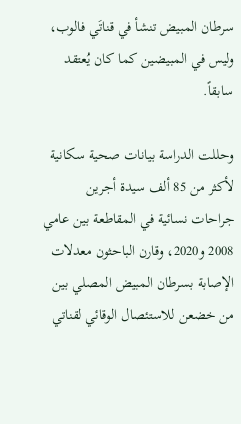سرطان المبيض تنشأ في قناتَي فالوب، وليس في المبيضين كما كان يُعتقد سابقاً.

وحللت الدراسة بيانات صحية سكانية لأكثر من 85 ألف سيدة أجرين جراحات نسائية في المقاطعة بين عامي 2008 و2020، وقارن الباحثون معدلات الإصابة بسرطان المبيض المصلي بين من خضعن للاستئصال الوقائي لقناتي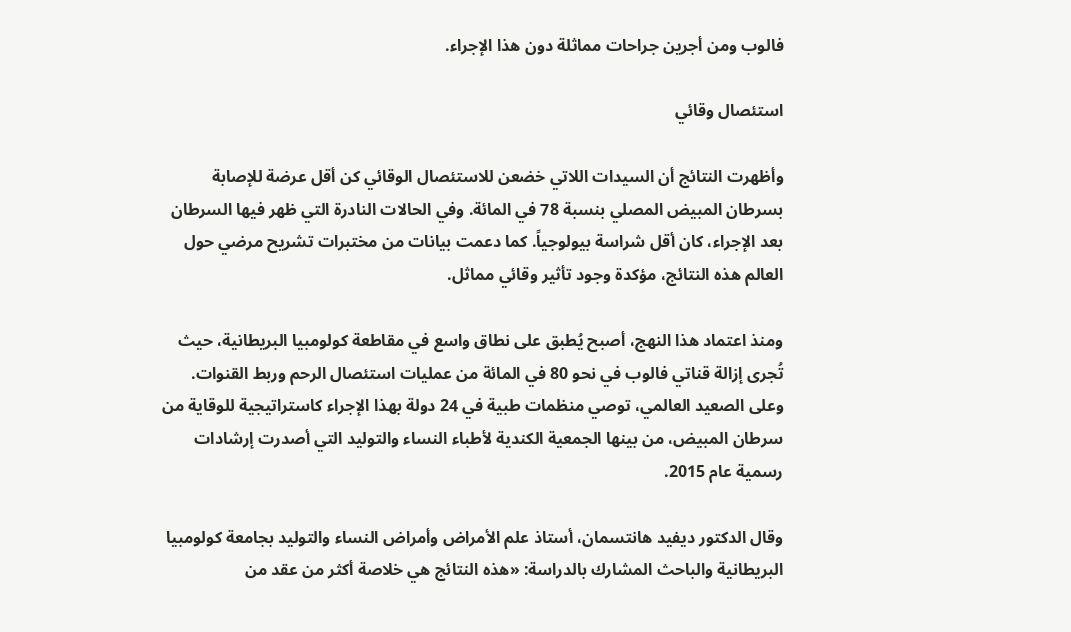فالوب ومن أجرين جراحات مماثلة دون هذا الإجراء.

استئصال وقائي

وأظهرت النتائج أن السيدات اللاتي خضعن للاستئصال الوقائي كن أقل عرضة للإصابة بسرطان المبيض المصلي بنسبة 78 في المائة. وفي الحالات النادرة التي ظهر فيها السرطان بعد الإجراء، كان أقل شراسة بيولوجياً. كما دعمت بيانات من مختبرات تشريح مرضي حول العالم هذه النتائج، مؤكدة وجود تأثير وقائي مماثل.

ومنذ اعتماد هذا النهج، أصبح يُطبق على نطاق واسع في مقاطعة كولومبيا البريطانية، حيث تُجرى إزالة قناتي فالوب في نحو 80 في المائة من عمليات استئصال الرحم وربط القنوات. وعلى الصعيد العالمي، توصي منظمات طبية في 24 دولة بهذا الإجراء كاستراتيجية للوقاية من سرطان المبيض، من بينها الجمعية الكندية لأطباء النساء والتوليد التي أصدرت إرشادات رسمية عام 2015.

وقال الدكتور ديفيد هانتسمان، أستاذ علم الأمراض وأمراض النساء والتوليد بجامعة كولومبيا البريطانية والباحث المشارك بالدراسة: «هذه النتائج هي خلاصة أكثر من عقد من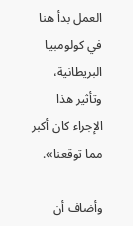العمل بدأ هنا في كولومبيا البريطانية، وتأثير هذا الإجراء كان أكبر مما توقعنا».

وأضاف أن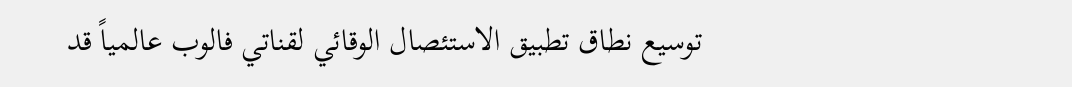توسيع نطاق تطبيق الاستئصال الوقائي لقناتي فالوب عالمياً قد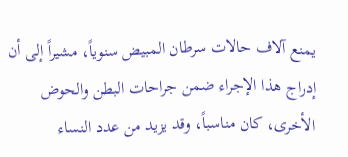يمنع آلاف حالات سرطان المبيض سنوياً، مشيراً إلى أن إدراج هذا الإجراء ضمن جراحات البطن والحوض الأخرى، كان مناسباً، وقد يزيد من عدد النساء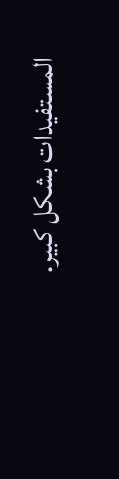المستفيدات بشكل كبير.